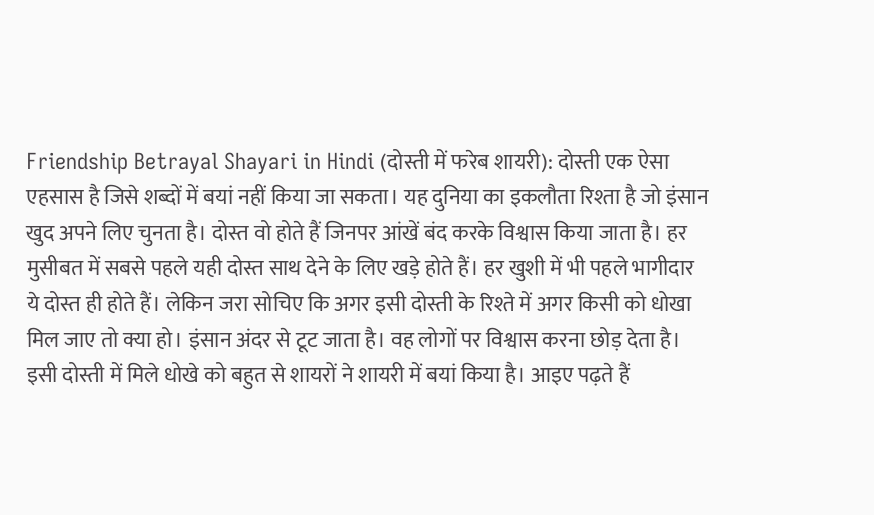Friendship Betrayal Shayari in Hindi (दोस्ती में फरेब शायरी): दोस्ती एक ऐसा एहसास है जिसे शब्दों में बयां नहीं किया जा सकता। यह दुनिया का इकलौता रिश्ता है जो इंसान खुद अपने लिए चुनता है। दोस्त वो होते हैं जिनपर आंखें बंद करके विश्वास किया जाता है। हर मुसीबत में सबसे पहले यही दोस्त साथ देने के लिए खड़े होते हैं। हर खुशी में भी पहले भागीदार ये दोस्त ही होते हैं। लेकिन जरा सोचिए कि अगर इसी दोस्ती के रिश्ते में अगर किसी को धोखा मिल जाए तो क्या हो। इंसान अंदर से टूट जाता है। वह लोगों पर विश्वास करना छोड़ देता है। इसी दोस्ती में मिले धोखे को बहुत से शायरों ने शायरी में बयां किया है। आइए पढ़ते हैं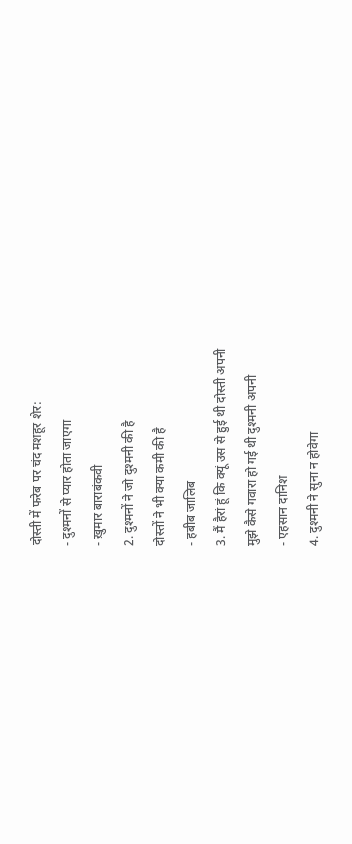दोस्ती में फरेब पर चंद मशहूर शेर:
- दुश्मनों से प्यार होता जाएगा
- ख़ुमार बाराबंकवी
2. दुश्मनों ने जो दुश्मनी की है
दोस्तों ने भी क्या कमी की है
- हबीब जालिब
3. मैं हैरां हूं कि क्यूं उस से हुई थी दोस्ती अपनी
मुझे कैसे गवारा हो गई थी दुश्मनी अपनी
- एहसान दानिश
4. दुश्मनी ने सुना न होवेगा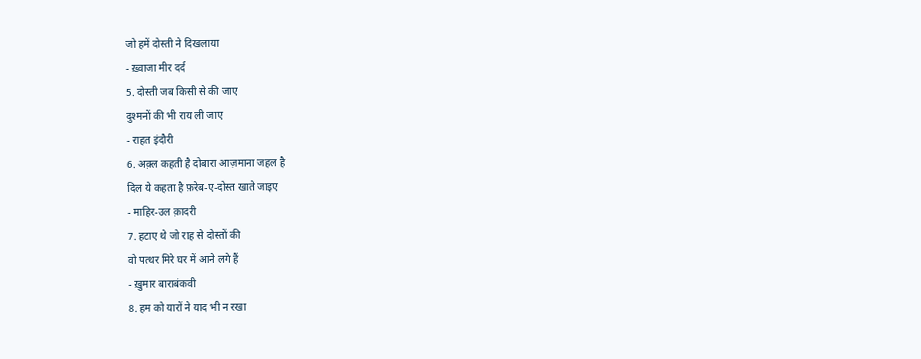जो हमें दोस्ती ने दिखलाया
- ख़्वाजा मीर दर्द
5. दोस्ती जब किसी से की जाए
दुश्मनों की भी राय ली जाए
- राहत इंदौरी
6. अक़्ल कहती है दोबारा आज़माना जहल है
दिल ये कहता है फ़रेब-ए-दोस्त खाते जाइए
- माहिर-उल क़ादरी
7. हटाए थे जो राह से दोस्तों की
वो पत्थर मिरे घर में आने लगे हैं
- ख़ुमार बाराबंकवी
8. हम को यारों ने याद भी न रखा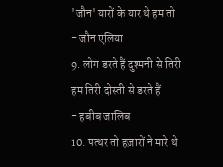'जौन' यारों के यार थे हम तो
- जौन एलिया
9. लोग डरते हैं दुश्मनी से तिरी
हम तिरी दोस्ती से डरते हैं
- हबीब जालिब
10. पत्थर तो हज़ारों ने मारे थे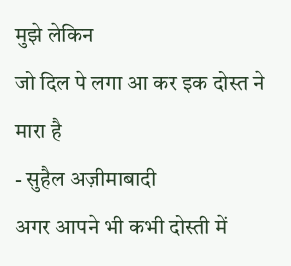मुझे लेकिन
जो दिल पे लगा आ कर इक दोस्त ने मारा है
- सुहैल अज़ीमाबादी
अगर आपने भी कभी दोस्ती में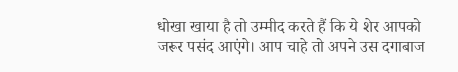धोखा खाया है तो उम्मीद करते हैं कि ये शेर आपको जरूर पसंद आएंगे। आप चाहे तो अपने उस दगाबाज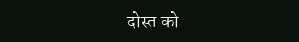दोस्त को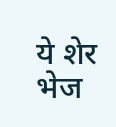ये शेर भेज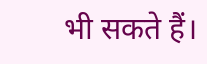भी सकते हैं।